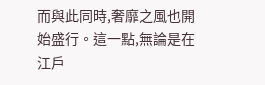而與此同時,奢靡之風也開始盛行。這一點,無論是在江戶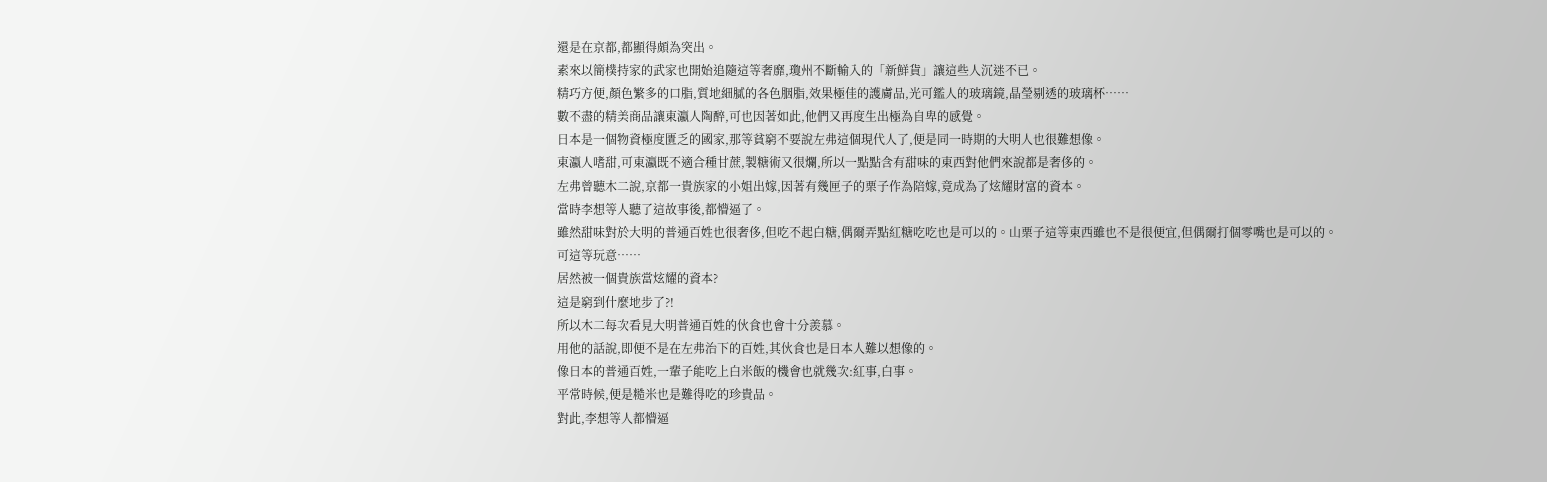還是在京都,都顯得頗為突出。
素來以簡樸持家的武家也開始追隨這等奢靡,瓊州不斷輸入的「新鮮貨」讓這些人沉迷不已。
精巧方便,顏色繁多的口脂,質地細膩的各色胭脂,效果極佳的護膚品,光可鑑人的玻璃鏡,晶瑩剔透的玻璃杯……
數不盡的精美商品讓東瀛人陶醉,可也因著如此,他們又再度生出極為自卑的感覺。
日本是一個物資極度匱乏的國家,那等貧窮不要說左弗這個現代人了,便是同一時期的大明人也很難想像。
東瀛人嗜甜,可東瀛既不適合種甘蔗,製糖術又很爛,所以一點點含有甜味的東西對他們來說都是奢侈的。
左弗曾聽木二說,京都一貴族家的小姐出嫁,因著有幾匣子的栗子作為陪嫁,竟成為了炫耀財富的資本。
當時李想等人聽了這故事後,都懵逼了。
雖然甜味對於大明的普通百姓也很奢侈,但吃不起白糖,偶爾弄點紅糖吃吃也是可以的。山栗子這等東西雖也不是很便宜,但偶爾打個零嘴也是可以的。
可這等玩意……
居然被一個貴族當炫耀的資本?
這是窮到什麼地步了?!
所以木二每次看見大明普通百姓的伙食也會十分羨慕。
用他的話說,即便不是在左弗治下的百姓,其伙食也是日本人難以想像的。
像日本的普通百姓,一輩子能吃上白米飯的機會也就幾次:紅事,白事。
平常時候,便是糙米也是難得吃的珍貴品。
對此,李想等人都懵逼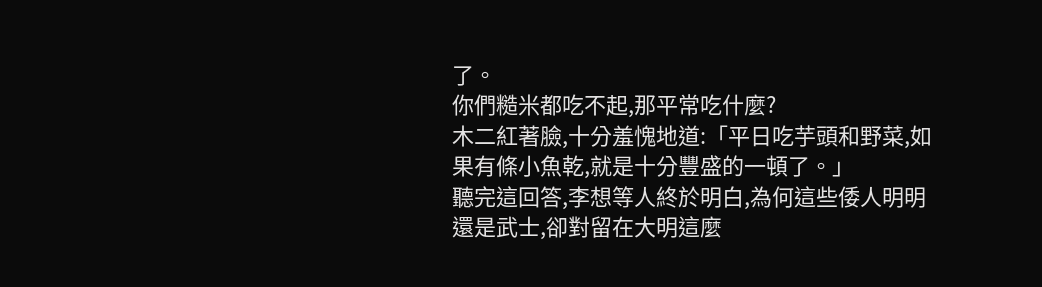了。
你們糙米都吃不起,那平常吃什麼?
木二紅著臉,十分羞愧地道:「平日吃芋頭和野菜,如果有條小魚乾,就是十分豐盛的一頓了。」
聽完這回答,李想等人終於明白,為何這些倭人明明還是武士,卻對留在大明這麼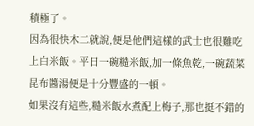積極了。
因為很快木二就說,便是他們這樣的武士也很難吃上白米飯。平日一碗糙米飯,加一條魚乾,一碗蔬菜昆布醬湯便是十分豐盛的一頓。
如果沒有這些,糙米飯水煮配上梅子,那也挺不錯的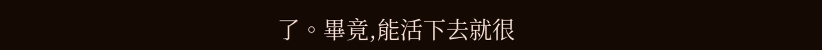了。畢竟,能活下去就很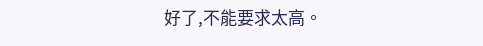好了,不能要求太高。